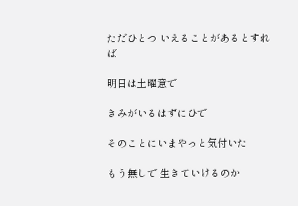ただひとつ いえることがあるとすれば

明日は土曜意で

きみがいるはずにひで

そのことにいまやっと気付いた

もう無しで 生きていけるのか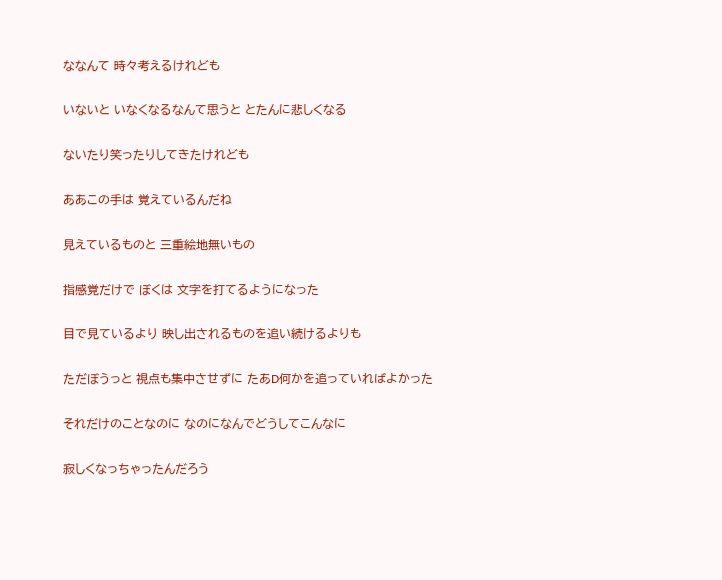ななんて 時々考えるけれども

いないと いなくなるなんて思うと とたんに悲しくなる

ないたり笑ったりしてきたけれども

ああこの手は 覚えているんだね

見えているものと 三重絵地無いもの

指感覚だけで ぼくは 文字を打てるようになった

目で見ているより 映し出されるものを追い続けるよりも

ただぼうっと 視点も集中させずに たあD何かを追っていればよかった

それだけのことなのに なのになんでどうしてこんなに

寂しくなっちゃったんだろう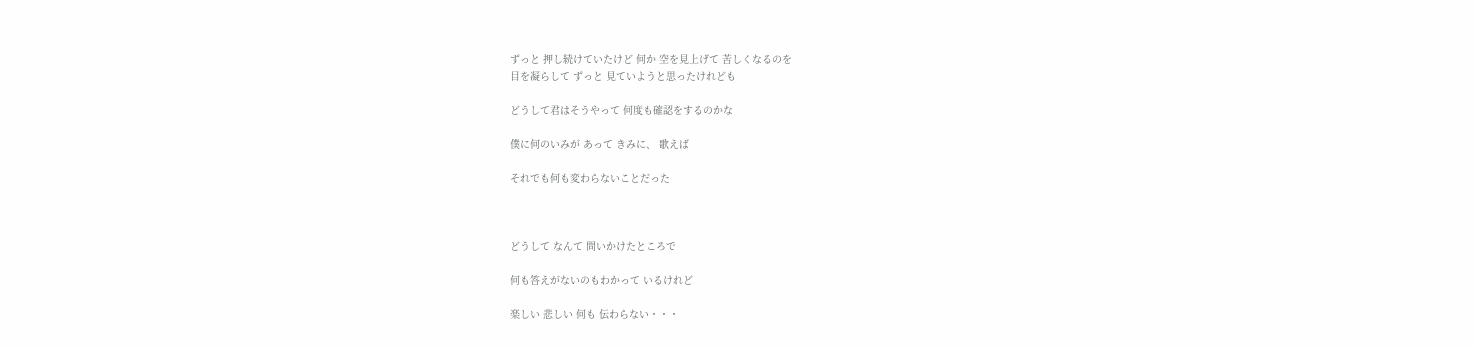ずっと 押し続けていたけど 何か 空を見上げて 苦しくなるのを
目を凝らして ずっと 見ていようと思ったけれども

どうして君はそうやって 何度も確認をするのかな

僕に何のいみが あって きみに、 歌えば

それでも何も変わらないことだった



どうして なんて 問いかけたところで

何も答えがないのもわかって いるけれど

楽しい 悲しい 何も 伝わらない・・・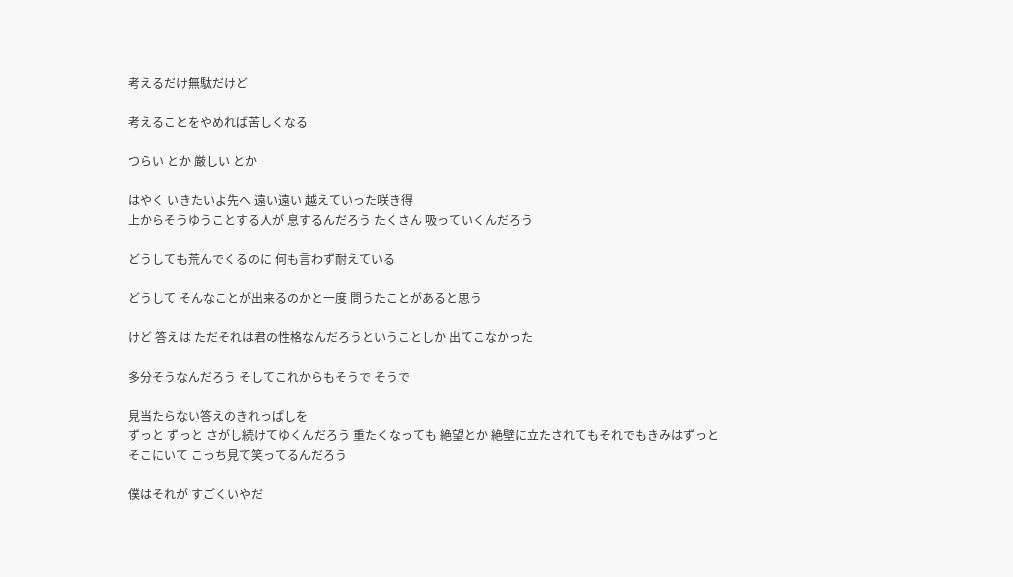考えるだけ無駄だけど

考えることをやめれば苦しくなる

つらい とか 厳しい とか

はやく いきたいよ先へ 遠い遠い 越えていった咲き得
上からそうゆうことする人が 息するんだろう たくさん 吸っていくんだろう

どうしても荒んでくるのに 何も言わず耐えている

どうして そんなことが出来るのかと一度 問うたことがあると思う

けど 答えは ただそれは君の性格なんだろうということしか 出てこなかった

多分そうなんだろう そしてこれからもそうで そうで

見当たらない答えのきれっぱしを
ずっと ずっと さがし続けてゆくんだろう 重たくなっても 絶望とか 絶壁に立たされてもそれでもきみはずっと
そこにいて こっち見て笑ってるんだろう

僕はそれが すごくいやだ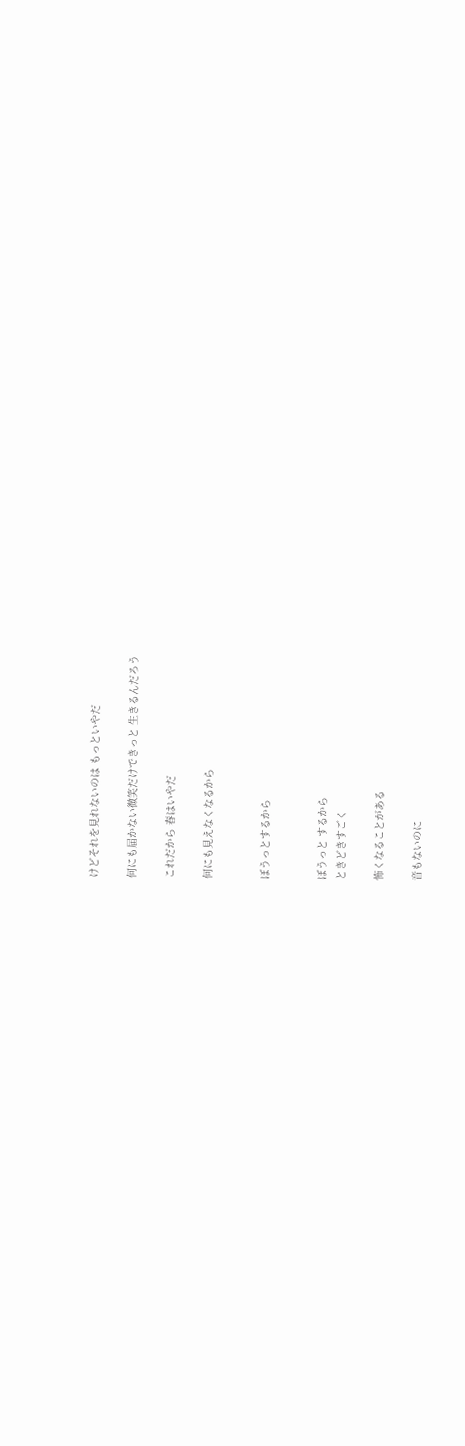けどそれを見れないのは もっといやだ

何にも届かない微笑だけできっと 生きるんだろう

これだから 春はいやだ

何にも見えなくなるから


ぼうっとするから


ぼうっと するから
ときどきすごく

怖くなることがある

音もないのに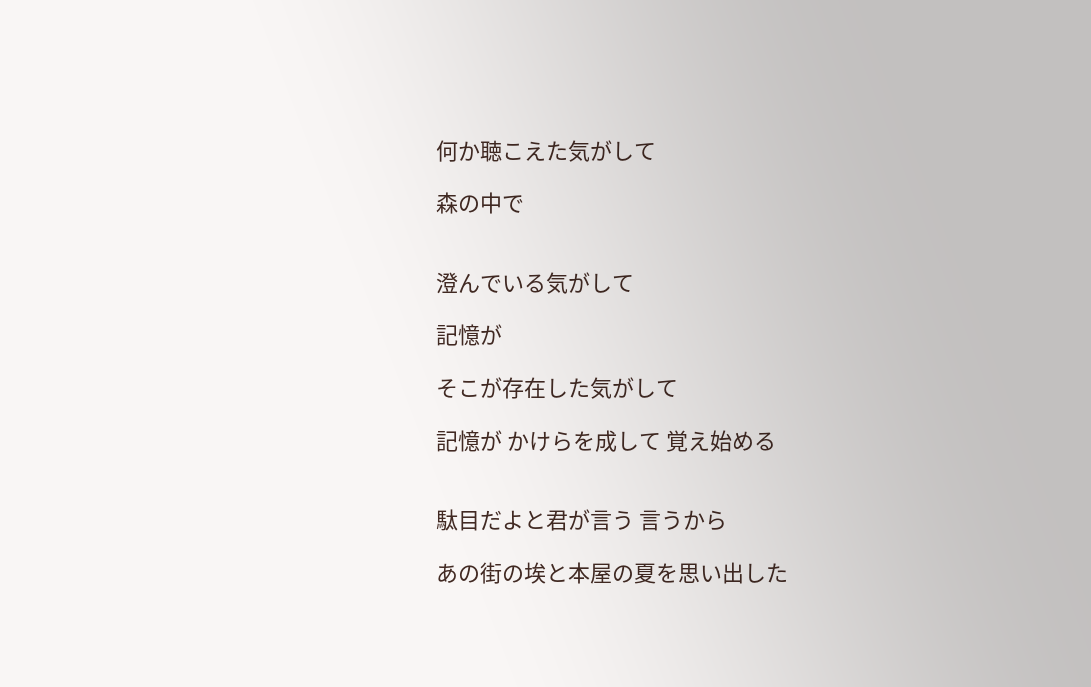何か聴こえた気がして

森の中で


澄んでいる気がして

記憶が

そこが存在した気がして

記憶が かけらを成して 覚え始める


駄目だよと君が言う 言うから

あの街の埃と本屋の夏を思い出した